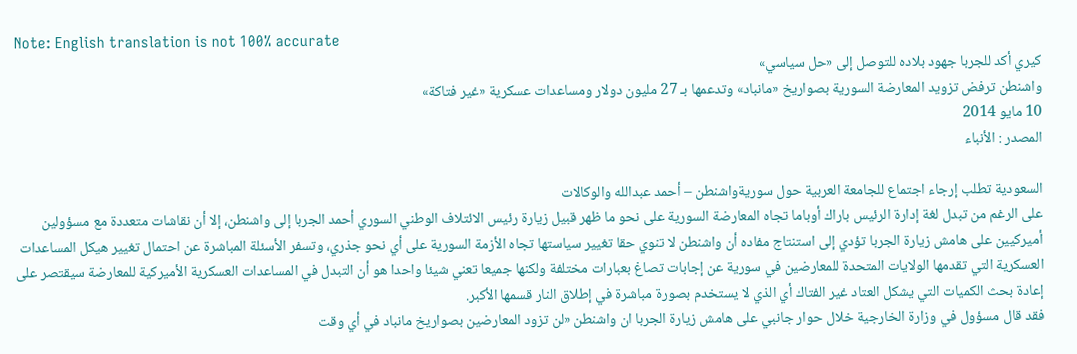Note: English translation is not 100% accurate
كيري أكد للجربا جهود بلاده للتوصل إلى «حل سياسي»
واشنطن ترفض تزويد المعارضة السورية بصواريخ «مانباد» وتدعمها بـ 27 مليون دولار ومساعدات عسكرية «غير فتاكة»
10 مايو 2014
المصدر : الأنباء

السعودية تطلب إرجاء اجتماع للجامعة العربية حول سوريةواشنطن – أحمد عبدالله والوكالات
على الرغم من تبدل لغة إدارة الرئيس باراك أوباما تجاه المعارضة السورية على نحو ما ظهر قبيل زيارة رئيس الائتلاف الوطني السوري أحمد الجربا إلى واشنطن، إلا أن نقاشات متعددة مع مسؤولين أميركيين على هامش زيارة الجربا تؤدي إلى استنتاج مفاده أن واشنطن لا تنوي حقا تغيير سياستها تجاه الأزمة السورية على أي نحو جذري، وتسفر الأسئلة المباشرة عن احتمال تغيير هيكل المساعدات العسكرية التي تقدمها الولايات المتحدة للمعارضين في سورية عن إجابات تصاغ بعبارات مختلفة ولكنها جميعا تعني شيئا واحدا هو أن التبدل في المساعدات العسكرية الأميركية للمعارضة سيقتصر على إعادة بحث الكميات التي يشكل العتاد غير الفتاك أي الذي لا يستخدم بصورة مباشرة في إطلاق النار قسمها الأكبر.
فقد قال مسؤول في وزارة الخارجية خلال حوار جانبي على هامش زيارة الجربا ان واشنطن «لن تزود المعارضين بصواريخ مانباد في أي وقت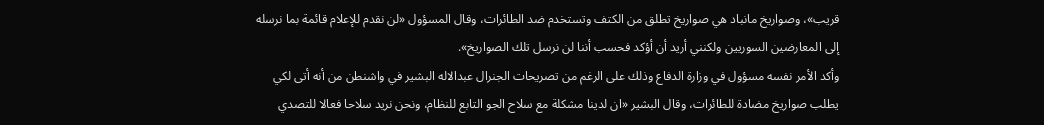قريب»، وصواريخ مانباد هي صواريخ تطلق من الكتف وتستخدم ضد الطائرات، وقال المسؤول «لن نقدم للإعلام قائمة بما نرسله إلى المعارضين السوريين ولكنني أريد أن أؤكد فحسب أننا لن نرسل تلك الصواريخ».
وأكد الأمر نفسه مسؤول في وزارة الدفاع وذلك على الرغم من تصريحات الجنرال عبدالاله البشير في واشنطن من أنه أتى لكي يطلب صواريخ مضادة للطائرات، وقال البشير «ان لدينا مشكلة مع سلاح الجو التابع للنظام، ونحن نريد سلاحا فعالا للتصدي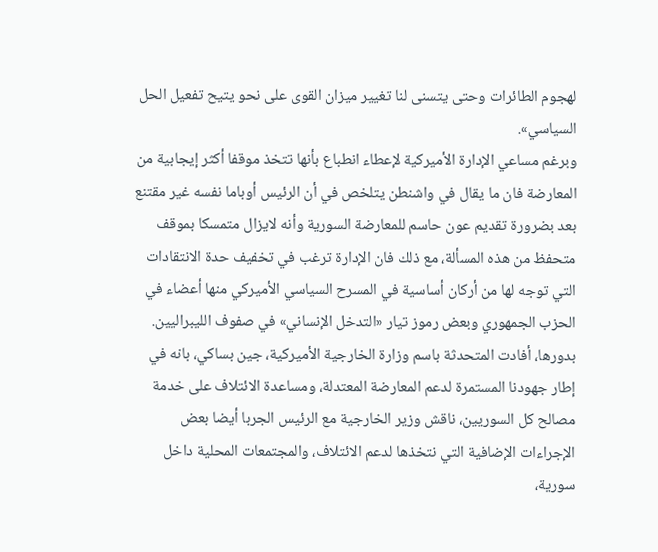لهجوم الطائرات وحتى يتسنى لنا تغيير ميزان القوى على نحو يتيح تفعيل الحل السياسي».
وبرغم مساعي الإدارة الأميركية لإعطاء انطباع بأنها تتخذ موقفا أكثر إيجابية من المعارضة فان ما يقال في واشنطن يتلخص في أن الرئيس أوباما نفسه غير مقتنع بعد بضرورة تقديم عون حاسم للمعارضة السورية وأنه لايزال متمسكا بموقف متحفظ من هذه المسألة، مع ذلك فان الإدارة ترغب في تخفيف حدة الانتقادات التي توجه لها من أركان أساسية في المسرح السياسي الأميركي منها أعضاء في الحزب الجمهوري وبعض رموز تيار «التدخل الإنساني» في صفوف الليبراليين.
بدورها، أفادت المتحدثة باسم وزارة الخارجية الأميركية، جين بساكي، بانه في إطار جهودنا المستمرة لدعم المعارضة المعتدلة، ومساعدة الائتلاف على خدمة مصالح كل السوريين، ناقش وزير الخارجية مع الرئيس الجربا أيضا بعض الإجراءات الإضافية التي نتخذها لدعم الائتلاف، والمجتمعات المحلية داخل سورية،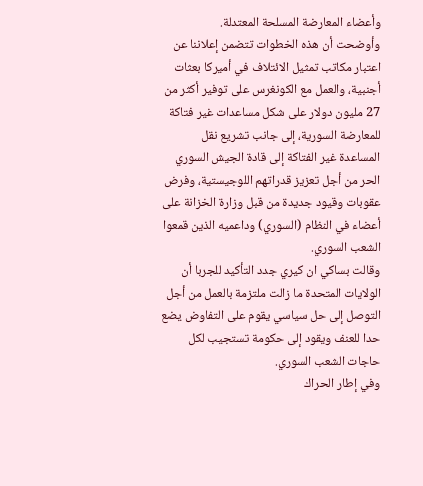وأعضاء المعارضة المسلحة المعتدلة.
وأوضحت أن هذه الخطوات تتضمن إعلاننا عن اعتبار مكاتب تمثيل الائتلاف في أميركا بعثات أجنبية، والعمل مع الكونغرس على توفير أكثر من 27 مليون دولار على شكل مساعدات غير فتاكة للمعارضة السورية، إلى جانب تشريع نقل المساعدة غير الفتاكة إلى قادة الجيش السوري الحر من أجل تعزيز قدراتهم اللوجيستية، وفرض عقوبات وقيود جديدة من قبل وزارة الخزانة على أعضاء في النظام (السوري) وداعميه الذين قمعوا الشعب السوري.
وقالت بساكي ان كيري جدد التأكيد للجربا أن الولايات المتحدة ما زالت ملتزمة بالعمل من أجل التوصل إلى حل سياسي يقوم على التفاوض يضع حدا للعنف ويقود إلى حكومة تستجيب لكل حاجات الشعب السوري.
وفي إطار الحراك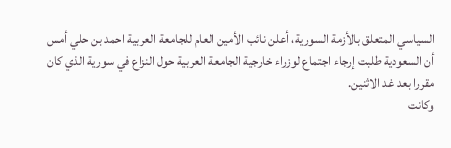السياسي المتعلق بالأزمة السورية، أعلن نائب الأمين العام للجامعة العربية احمد بن حلي أمس أن السعودية طلبت إرجاء اجتماع لوزراء خارجية الجامعة العربية حول النزاع في سورية الذي كان مقررا بعد غد الاثنين.
وكانت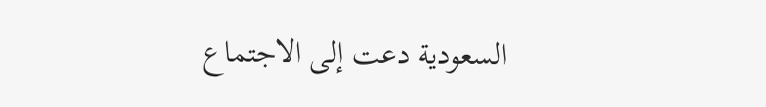السعودية دعت إلى الاجتماع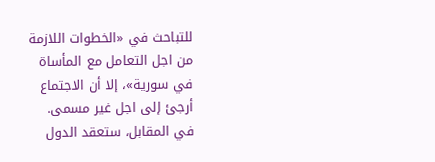للتباحث في «الخطوات اللازمة من اجل التعامل مع المأساة في سورية»، إلا أن الاجتماع أرجئ إلى اجل غير مسمى.
في المقابل، ستعقد الدول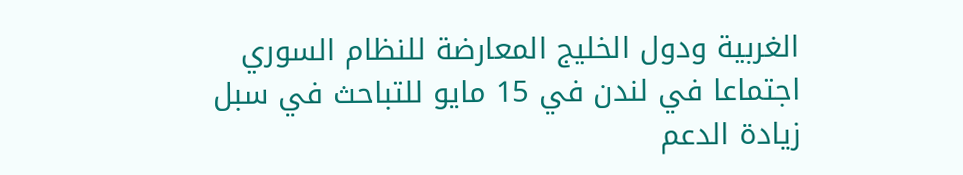الغربية ودول الخليج المعارضة للنظام السوري اجتماعا في لندن في 15 مايو للتباحث في سبل زيادة الدعم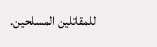للمقاتلين المسلحين.